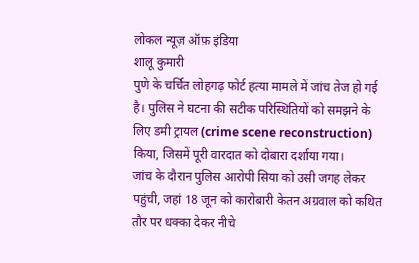लोकल न्यूज़ ऑफ़ इंडिया
शालू कुमारी
पुणे के चर्चित लोहगढ़ फोर्ट हत्या मामले में जांच तेज हो गई है। पुलिस ने घटना की सटीक परिस्थितियों को समझने के लिए डमी ट्रायल (crime scene reconstruction) किया, जिसमें पूरी वारदात को दोबारा दर्शाया गया।
जांच के दौरान पुलिस आरोपी सिया को उसी जगह लेकर पहुंची, जहां 18 जून को कारोबारी केतन अग्रवाल को कथित तौर पर धक्का देकर नीचे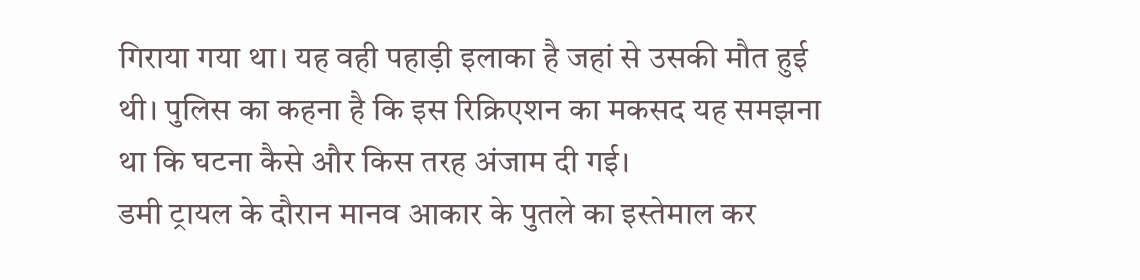गिराया गया था। यह वही पहाड़ी इलाका है जहां से उसकी मौत हुई थी। पुलिस का कहना है कि इस रिक्रिएशन का मकसद यह समझना था कि घटना कैसे और किस तरह अंजाम दी गई।
डमी ट्रायल के दौरान मानव आकार के पुतले का इस्तेमाल कर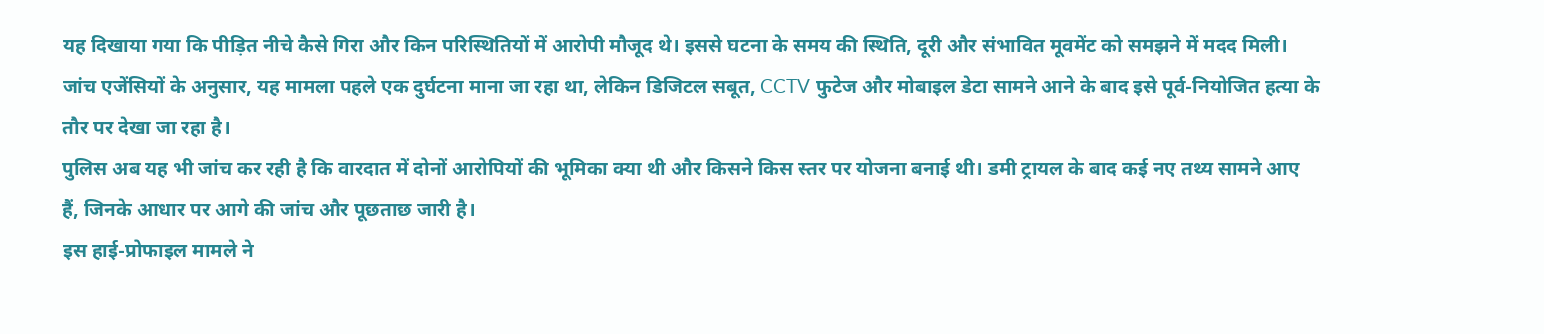यह दिखाया गया कि पीड़ित नीचे कैसे गिरा और किन परिस्थितियों में आरोपी मौजूद थे। इससे घटना के समय की स्थिति, दूरी और संभावित मूवमेंट को समझने में मदद मिली।
जांच एजेंसियों के अनुसार, यह मामला पहले एक दुर्घटना माना जा रहा था, लेकिन डिजिटल सबूत, CCTV फुटेज और मोबाइल डेटा सामने आने के बाद इसे पूर्व-नियोजित हत्या के तौर पर देखा जा रहा है।
पुलिस अब यह भी जांच कर रही है कि वारदात में दोनों आरोपियों की भूमिका क्या थी और किसने किस स्तर पर योजना बनाई थी। डमी ट्रायल के बाद कई नए तथ्य सामने आए हैं, जिनके आधार पर आगे की जांच और पूछताछ जारी है।
इस हाई-प्रोफाइल मामले ने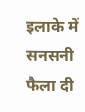इलाके में सनसनी फैला दी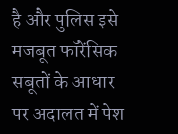है और पुलिस इसे मजबूत फॉरेंसिक सबूतों के आधार पर अदालत में पेश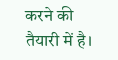करने की तैयारी में है।